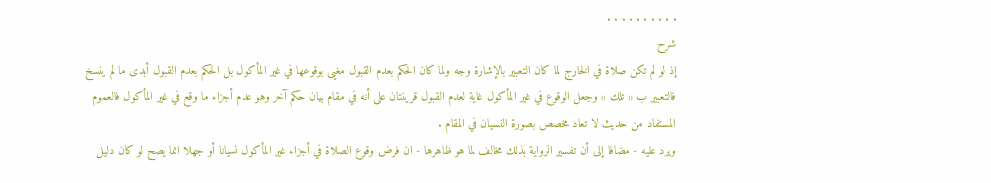. . . . . . . . . .
شرح
إذ لو لم تكن صلاة في الخارج لما كان التعبير بالإشارة وجه ولما كان الحكم بعدم القبول مغيى بوقوعها في غير المأكول بل الحكم بعدم القبول أبدى ما لم ينسخ فالتعبير ب « تلك » وجعل الوقوع في غير المأكول غاية لعدم القبول قرينتان على أنه في مقام بيان حكم آخر وهو عدم أجزاء ما وقع في غير المأكول فالعموم المستفاد من حديث لا تعاد مخصص بصورة النسيان في المقام .
ويرد عليه - مضافا إلى أن تفسير الرواية بذلك مخالف لما هو ظاهرها - ان فرض وقوع الصلاة في أجزاء غير المأكول نسيانا أو جهلا انما يصح لو كان دليل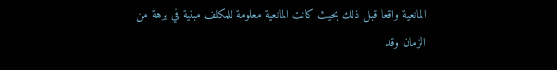المانعية واقعا قبل ذلك بحيث كانت المانعية معلومة للمكلف مبنية في برهة من الزمان وقد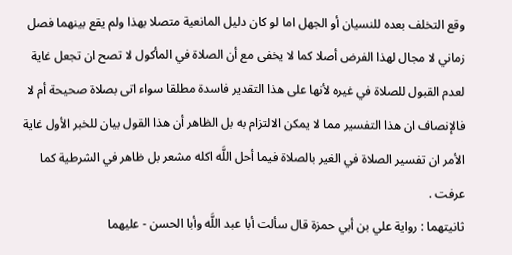وقع التخلف بعده للنسيان أو الجهل اما لو كان دليل المانعية متصلا بهذا ولم يقع بينهما فصل زماني لا مجال لهذا الفرض أصلا كما لا يخفى مع أن الصلاة في المأكول لا تصح ان تجعل غاية لعدم القبول للصلاة في غيره لأنها على هذا التقدير فاسدة مطلقا سواء اتى بصلاة صحيحة أم لا فالإنصاف ان هذا التفسير مما لا يمكن الالتزام به بل الظاهر أن هذا القول بيان للخبر الأول غاية الأمر ان تفسير الصلاة في الغير بالصلاة فيما أحل اللَّه اكله مشعر بل ظاهر في الشرطية كما عرفت .
ثانيتهما : رواية علي بن أبي حمزة قال سألت أبا عبد اللَّه وأبا الحسن - عليهما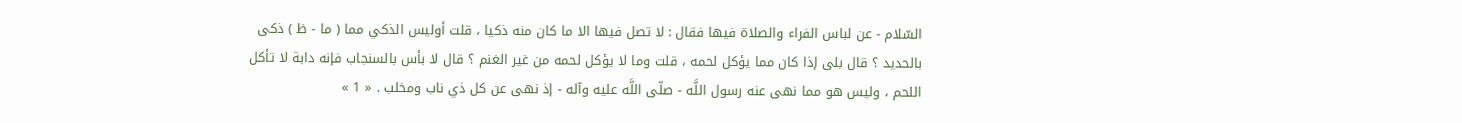السّلام - عن لباس الفراء والصلاة فيها فقال : لا تصل فيها الا ما كان منه ذكيا ، قلت أوليس الذكي مما ( ما - ظ ) ذكى بالحديد ؟ قال بلى إذا كان مما يؤكل لحمه ، قلت وما لا يؤكل لحمه من غير الغنم ؟ قال لا بأس بالسنجاب فإنه دابة لا تأكل اللحم ، وليس هو مما نهى عنه رسول اللَّه - صلّى اللَّه عليه وآله - إذ نهى عن كل ذي ناب ومخلب . « 1 »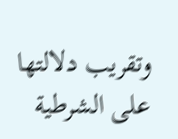وتقريب دلالتها على الشرطية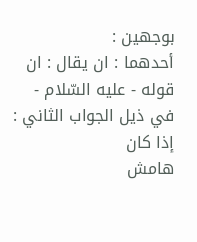بوجهين :
أحدهما : ان يقال : ان قوله - عليه السّلام - في ذيل الجواب الثاني : إذا كان
هامش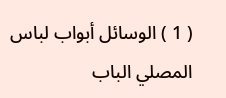( 1 ) الوسائل أبواب لباس المصلي الباب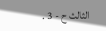الثالث ح - 3 .